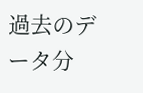過去のデータ分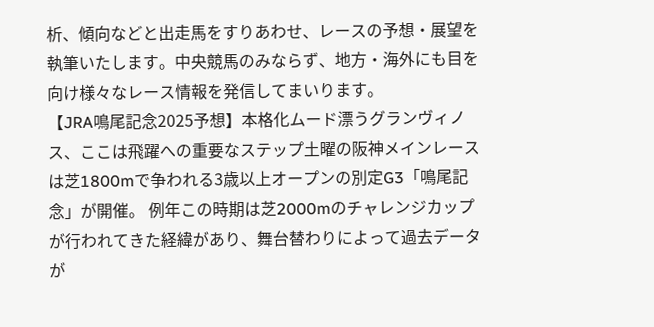析、傾向などと出走馬をすりあわせ、レースの予想・展望を執筆いたします。中央競馬のみならず、地方・海外にも目を向け様々なレース情報を発信してまいります。
【JRA鳴尾記念2025予想】本格化ムード漂うグランヴィノス、ここは飛躍への重要なステップ土曜の阪神メインレースは芝1800mで争われる3歳以上オープンの別定G3「鳴尾記念」が開催。 例年この時期は芝2000mのチャレンジカップが行われてきた経緯があり、舞台替わりによって過去データが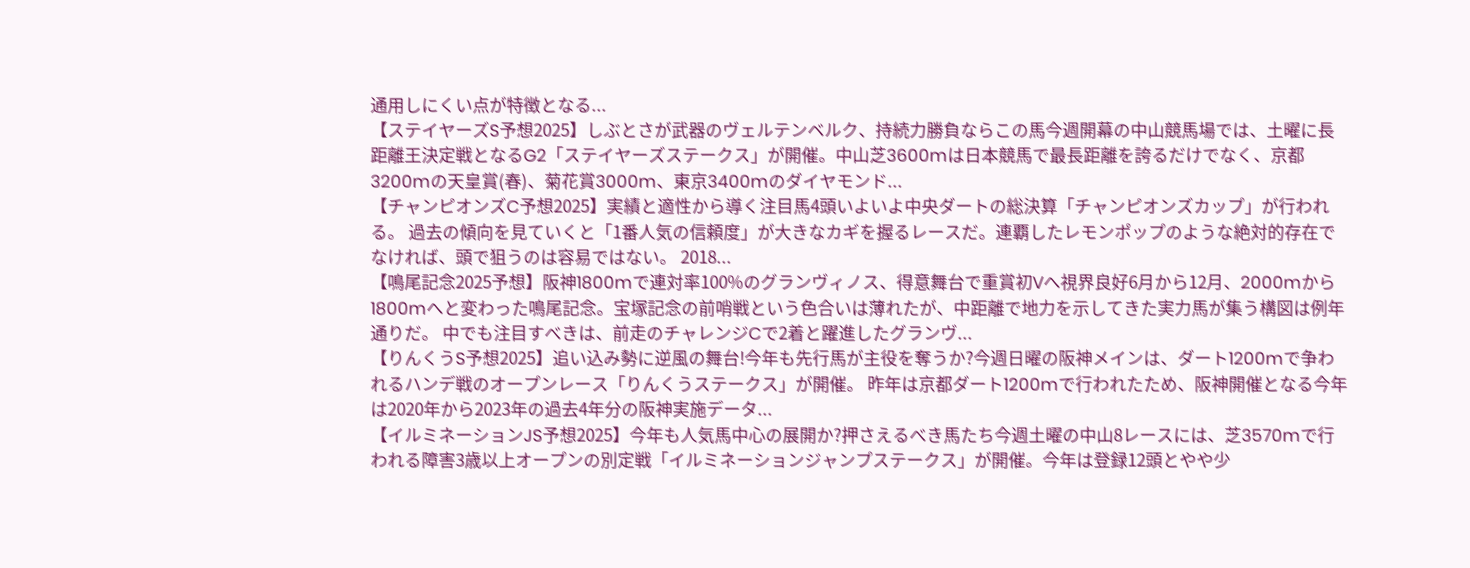通用しにくい点が特徴となる...
【ステイヤーズS予想2025】しぶとさが武器のヴェルテンベルク、持続力勝負ならこの馬今週開幕の中山競馬場では、土曜に長距離王決定戦となるG2「ステイヤーズステークス」が開催。中山芝3600mは日本競馬で最長距離を誇るだけでなく、京都3200mの天皇賞(春)、菊花賞3000m、東京3400mのダイヤモンド...
【チャンピオンズC予想2025】実績と適性から導く注目馬4頭いよいよ中央ダートの総決算「チャンピオンズカップ」が行われる。 過去の傾向を見ていくと「1番人気の信頼度」が大きなカギを握るレースだ。連覇したレモンポップのような絶対的存在でなければ、頭で狙うのは容易ではない。 2018...
【鳴尾記念2025予想】阪神1800mで連対率100%のグランヴィノス、得意舞台で重賞初Vへ視界良好6月から12月、2000mから1800mへと変わった鳴尾記念。宝塚記念の前哨戦という色合いは薄れたが、中距離で地力を示してきた実力馬が集う構図は例年通りだ。 中でも注目すべきは、前走のチャレンジCで2着と躍進したグランヴ...
【りんくうS予想2025】追い込み勢に逆風の舞台!今年も先行馬が主役を奪うか?今週日曜の阪神メインは、ダート1200mで争われるハンデ戦のオープンレース「りんくうステークス」が開催。 昨年は京都ダート1200mで行われたため、阪神開催となる今年は2020年から2023年の過去4年分の阪神実施データ...
【イルミネーションJS予想2025】今年も人気馬中心の展開か?押さえるべき馬たち今週土曜の中山8レースには、芝3570mで行われる障害3歳以上オープンの別定戦「イルミネーションジャンプステークス」が開催。今年は登録12頭とやや少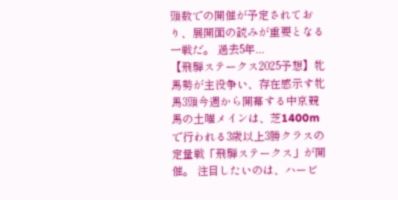頭数での開催が予定されており、展開面の読みが重要となる一戦だ。 過去5年...
【飛騨ステークス2025予想】牝馬勢が主役争い、存在感示す牝馬3頭今週から開幕する中京競馬の土曜メインは、芝1400mで行われる3歳以上3勝クラスの定量戦「飛騨ステークス」が開催。 注目したいのは、ハービ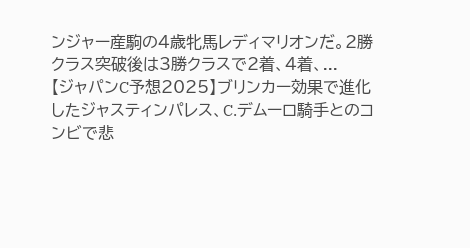ンジャー産駒の4歳牝馬レディマリオンだ。2勝クラス突破後は3勝クラスで2着、4着、...
【ジャパンC予想2025】ブリンカー効果で進化したジャスティンパレス、C.デムーロ騎手とのコンビで悲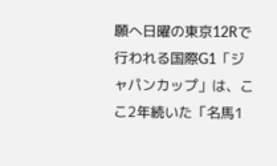願へ日曜の東京12Rで行われる国際G1「ジャパンカップ」は、ここ2年続いた「名馬1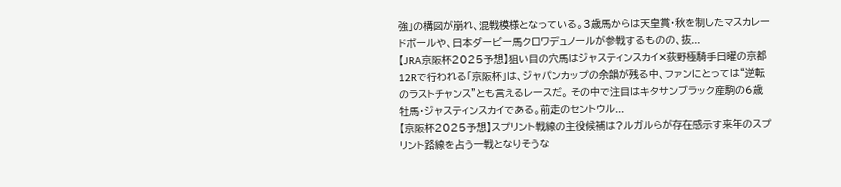強」の構図が崩れ、混戦模様となっている。3歳馬からは天皇賞・秋を制したマスカレードボールや、日本ダービー馬クロワデュノールが参戦するものの、抜...
【JRA京阪杯2025予想】狙い目の穴馬はジャスティンスカイ✕荻野極騎手日曜の京都12Rで行われる「京阪杯」は、ジャパンカップの余韻が残る中、ファンにとっては“逆転のラストチャンス”とも言えるレースだ。 その中で注目はキタサンブラック産駒の6歳牡馬・ジャスティンスカイである。前走のセントウル...
【京阪杯2025予想】スプリント戦線の主役候補は?ルガルらが存在感示す来年のスプリント路線を占う一戦となりそうな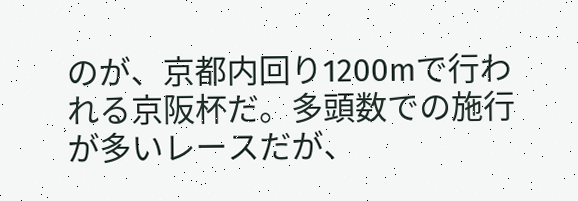のが、京都内回り1200mで行われる京阪杯だ。多頭数での施行が多いレースだが、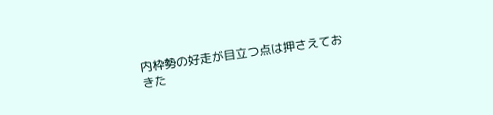内枠勢の好走が目立つ点は押さえておきた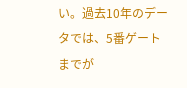い。過去10年のデータでは、5番ゲートまでが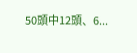50頭中12頭、6...